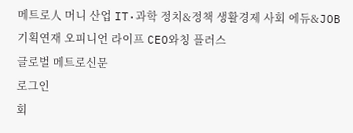메트로人 머니 산업 IT·과학 정치&정책 생활경제 사회 에듀&JOB 기획연재 오피니언 라이프 CEO와칭 플러스
글로벌 메트로신문
로그인
회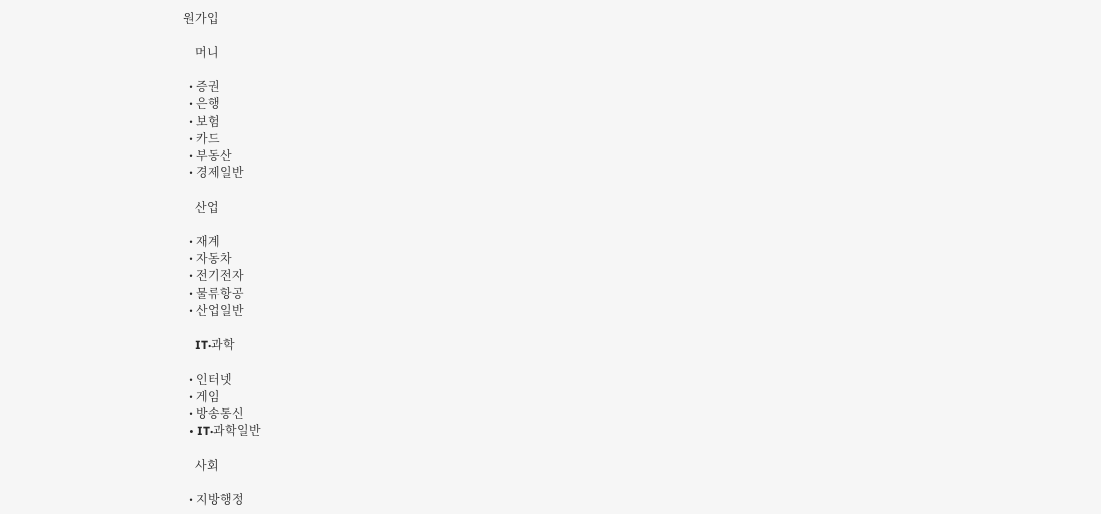원가입

    머니

  • 증권
  • 은행
  • 보험
  • 카드
  • 부동산
  • 경제일반

    산업

  • 재계
  • 자동차
  • 전기전자
  • 물류항공
  • 산업일반

    IT·과학

  • 인터넷
  • 게임
  • 방송통신
  • IT·과학일반

    사회

  • 지방행정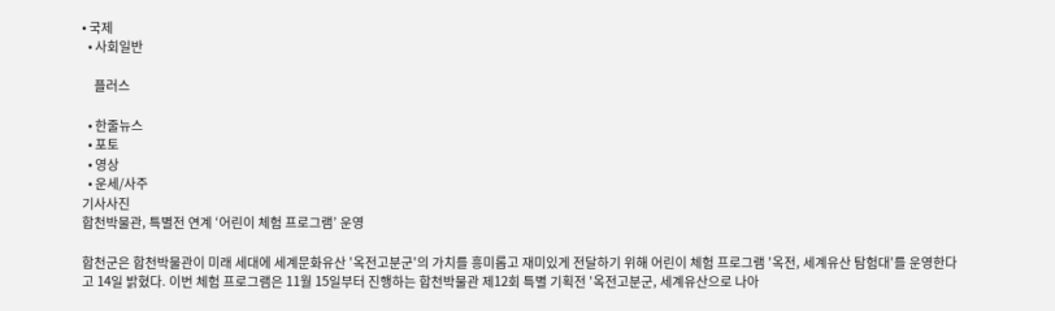• 국제
  • 사회일반

    플러스

  • 한줄뉴스
  • 포토
  • 영상
  • 운세/사주
기사사진
합천박물관, 특별전 연계 ‘어린이 체험 프로그램’ 운영

합천군은 합천박물관이 미래 세대에 세계문화유산 '옥전고분군'의 가치를 흥미롭고 재미있게 전달하기 위해 어린이 체험 프로그램 '옥전, 세계유산 탐험대'를 운영한다고 14일 밝혔다. 이번 체험 프로그램은 11월 15일부터 진행하는 합천박물관 제12회 특별 기획전 '옥전고분군, 세계유산으로 나아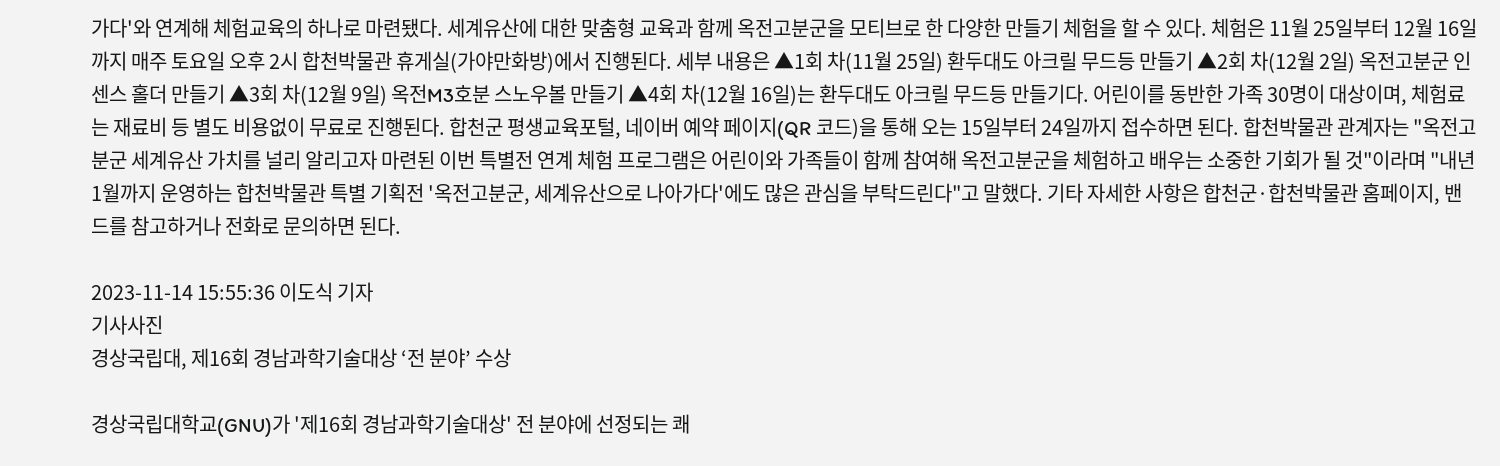가다'와 연계해 체험교육의 하나로 마련됐다. 세계유산에 대한 맞춤형 교육과 함께 옥전고분군을 모티브로 한 다양한 만들기 체험을 할 수 있다. 체험은 11월 25일부터 12월 16일까지 매주 토요일 오후 2시 합천박물관 휴게실(가야만화방)에서 진행된다. 세부 내용은 ▲1회 차(11월 25일) 환두대도 아크릴 무드등 만들기 ▲2회 차(12월 2일) 옥전고분군 인센스 홀더 만들기 ▲3회 차(12월 9일) 옥전M3호분 스노우볼 만들기 ▲4회 차(12월 16일)는 환두대도 아크릴 무드등 만들기다. 어린이를 동반한 가족 30명이 대상이며, 체험료는 재료비 등 별도 비용없이 무료로 진행된다. 합천군 평생교육포털, 네이버 예약 페이지(QR 코드)을 통해 오는 15일부터 24일까지 접수하면 된다. 합천박물관 관계자는 "옥전고분군 세계유산 가치를 널리 알리고자 마련된 이번 특별전 연계 체험 프로그램은 어린이와 가족들이 함께 참여해 옥전고분군을 체험하고 배우는 소중한 기회가 될 것"이라며 "내년 1월까지 운영하는 합천박물관 특별 기획전 '옥전고분군, 세계유산으로 나아가다'에도 많은 관심을 부탁드린다"고 말했다. 기타 자세한 사항은 합천군·합천박물관 홈페이지, 밴드를 참고하거나 전화로 문의하면 된다.

2023-11-14 15:55:36 이도식 기자
기사사진
경상국립대, 제16회 경남과학기술대상 ‘전 분야’ 수상

경상국립대학교(GNU)가 '제16회 경남과학기술대상' 전 분야에 선정되는 쾌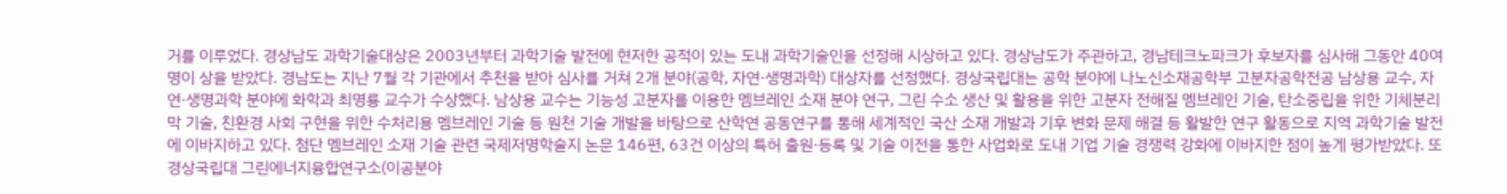거를 이루었다. 경상남도 과학기술대상은 2003년부터 과학기술 발전에 현저한 공적이 있는 도내 과학기술인을 선정해 시상하고 있다. 경상남도가 주관하고, 경남테크노파크가 후보자를 심사해 그동안 40여 명이 상을 받았다. 경남도는 지난 7월 각 기관에서 추천을 받아 심사를 거쳐 2개 분야(공학, 자연·생명과학) 대상자를 선정했다. 경상국립대는 공학 분야에 나노신소재공학부 고분자공학전공 남상용 교수, 자연·생명과학 분야에 화학과 최명룡 교수가 수상했다. 남상용 교수는 기능성 고분자를 이용한 멤브레인 소재 분야 연구, 그린 수소 생산 및 활용을 위한 고분자 전해질 멤브레인 기술, 탄소중립을 위한 기체분리막 기술, 친환경 사회 구현을 위한 수처리용 멤브레인 기술 등 원천 기술 개발을 바탕으로 산학연 공동연구를 통해 세계적인 국산 소재 개발과 기후 변화 문제 해결 등 활발한 연구 활동으로 지역 과학기술 발전에 이바지하고 있다. 첨단 멤브레인 소재 기술 관련 국제저명학술지 논문 146편, 63건 이상의 특허 출원·등록 및 기술 이전을 통한 사업화로 도내 기업 기술 경쟁력 강화에 이바지한 점이 높게 평가받았다. 또 경상국립대 그린에너지융합연구소(이공분야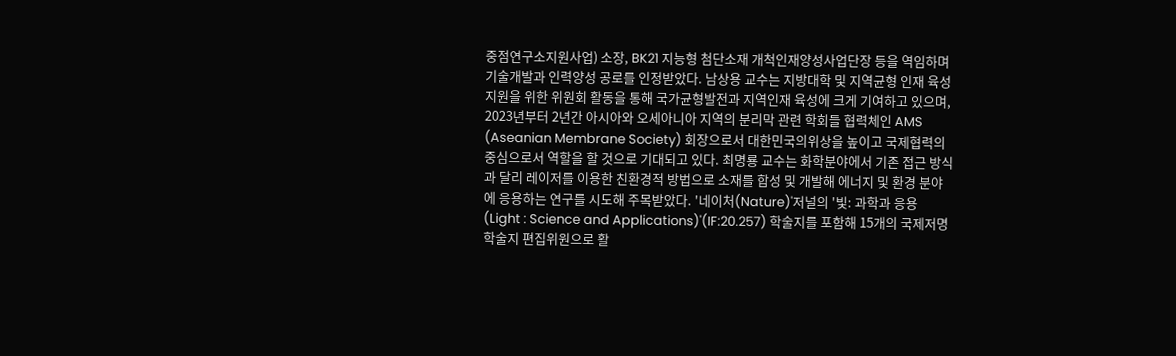중점연구소지원사업) 소장, BK21 지능형 첨단소재 개척인재양성사업단장 등을 역임하며 기술개발과 인력양성 공로를 인정받았다. 남상용 교수는 지방대학 및 지역균형 인재 육성지원을 위한 위원회 활동을 통해 국가균형발전과 지역인재 육성에 크게 기여하고 있으며, 2023년부터 2년간 아시아와 오세아니아 지역의 분리막 관련 학회들 협력체인 AMS (Aseanian Membrane Society) 회장으로서 대한민국의위상을 높이고 국제협력의 중심으로서 역할을 할 것으로 기대되고 있다. 최명룡 교수는 화학분야에서 기존 접근 방식과 달리 레이저를 이용한 친환경적 방법으로 소재를 합성 및 개발해 에너지 및 환경 분야에 응용하는 연구를 시도해 주목받았다. '네이처(Nature)'저널의 '빛: 과학과 응용(Light : Science and Applications)'(IF:20.257) 학술지를 포함해 15개의 국제저명학술지 편집위원으로 활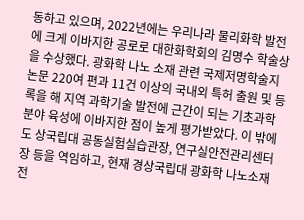동하고 있으며, 2022년에는 우리나라 물리화학 발전에 크게 이바지한 공로로 대한화학회의 김명수 학술상을 수상했다. 광화학 나노 소재 관련 국제저명학술지 논문 220여 편과 11건 이상의 국내외 특허 출원 및 등록을 해 지역 과학기술 발전에 근간이 되는 기초과학 분야 육성에 이바지한 점이 높게 평가받았다. 이 밖에도 상국립대 공동실험실습관장, 연구실안전관리센터장 등을 역임하고, 현재 경상국립대 광화학 나노소재 전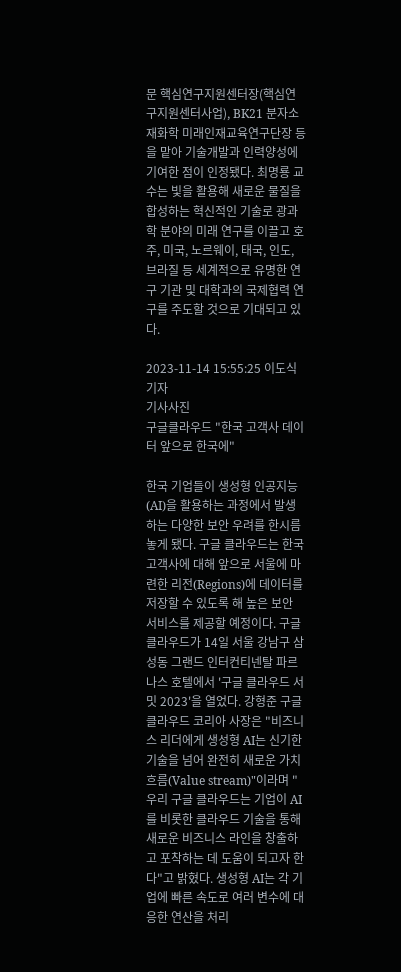문 핵심연구지원센터장(핵심연구지원센터사업), BK21 분자소재화학 미래인재교육연구단장 등을 맡아 기술개발과 인력양성에 기여한 점이 인정됐다. 최명룡 교수는 빛을 활용해 새로운 물질을 합성하는 혁신적인 기술로 광과학 분야의 미래 연구를 이끌고 호주, 미국, 노르웨이, 태국, 인도, 브라질 등 세계적으로 유명한 연구 기관 및 대학과의 국제협력 연구를 주도할 것으로 기대되고 있다.

2023-11-14 15:55:25 이도식 기자
기사사진
구글클라우드 "한국 고객사 데이터 앞으로 한국에"

한국 기업들이 생성형 인공지능(AI)을 활용하는 과정에서 발생하는 다양한 보안 우려를 한시름 놓게 됐다. 구글 클라우드는 한국 고객사에 대해 앞으로 서울에 마련한 리전(Regions)에 데이터를 저장할 수 있도록 해 높은 보안 서비스를 제공할 예정이다. 구글 클라우드가 14일 서울 강남구 삼성동 그랜드 인터컨티넨탈 파르나스 호텔에서 '구글 클라우드 서밋 2023'을 열었다. 강형준 구글 클라우드 코리아 사장은 "비즈니스 리더에게 생성형 AI는 신기한 기술을 넘어 완전히 새로운 가치 흐름(Value stream)"이라며 "우리 구글 클라우드는 기업이 AI를 비롯한 클라우드 기술을 통해 새로운 비즈니스 라인을 창출하고 포착하는 데 도움이 되고자 한다"고 밝혔다. 생성형 AI는 각 기업에 빠른 속도로 여러 변수에 대응한 연산을 처리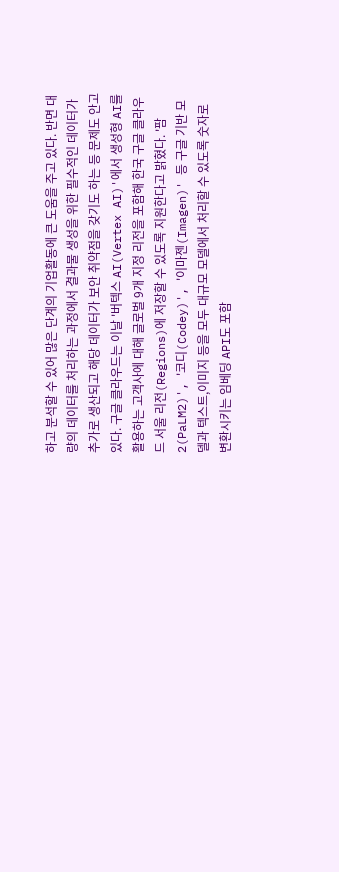하고 분석할 수 있어 많은 단계의 기업활동에 큰 도움을 주고 있다. 반면 대량의 데이터를 처리하는 과정에서 결과물 생성을 위한 필수적인 데이터가 추가로 생산되고 해당 데이터가 보안 취약점을 갖기도 하는 등 문제도 안고 있다. 구글 클라우드는 이날 '버텍스 AI(Vertex AI)'에서 생성형 AI를 활용하는 고객사에 대해 글로벌 9개 지정 리전을 포함해 한국 구글 클라우드 서울 리전(Regions)에 저장할 수 있도록 지원한다고 밝혔다. '팜2(PaLM2)', '코디(Codey)', '이마젠(Imagen)' 등 구글 기반 모델과 텍스트,이미지 등을 모두 대규모 모델에서 처리할 수 있도록 숫자로 변환시키는 임베딩 API도 포함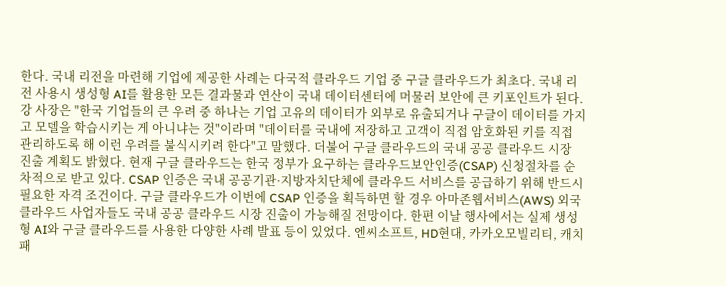한다. 국내 리전을 마련해 기업에 제공한 사례는 다국적 클라우드 기업 중 구글 클라우드가 최초다. 국내 리전 사용시 생성형 AI를 활용한 모든 결과물과 연산이 국내 데이터센터에 머물러 보안에 큰 키포인트가 된다. 강 사장은 "한국 기업들의 큰 우려 중 하나는 기업 고유의 데이터가 외부로 유출되거나 구글이 데이터를 가지고 모델을 학습시키는 게 아니냐는 것"이라며 "데이터를 국내에 저장하고 고객이 직접 암호화된 키를 직접 관리하도록 해 이런 우려를 불식시키려 한다"고 말했다. 더불어 구글 클라우드의 국내 공공 클라우드 시장 진출 계획도 밝혔다. 현재 구글 클라우드는 한국 정부가 요구하는 클라우드보안인증(CSAP) 신청절차를 순차적으로 받고 있다. CSAP 인증은 국내 공공기관·지방자치단체에 클라우드 서비스를 공급하기 위해 반드시 필요한 자격 조건이다. 구글 클라우드가 이번에 CSAP 인증을 획득하면 할 경우 아마존웹서비스(AWS) 외국 클라우드 사업자들도 국내 공공 클라우드 시장 진출이 가능해질 전망이다. 한편 이날 행사에서는 실제 생성형 AI와 구글 클라우드를 사용한 다양한 사례 발표 등이 있었다. 엔씨소프트, HD현대, 카카오모빌리티, 캐치패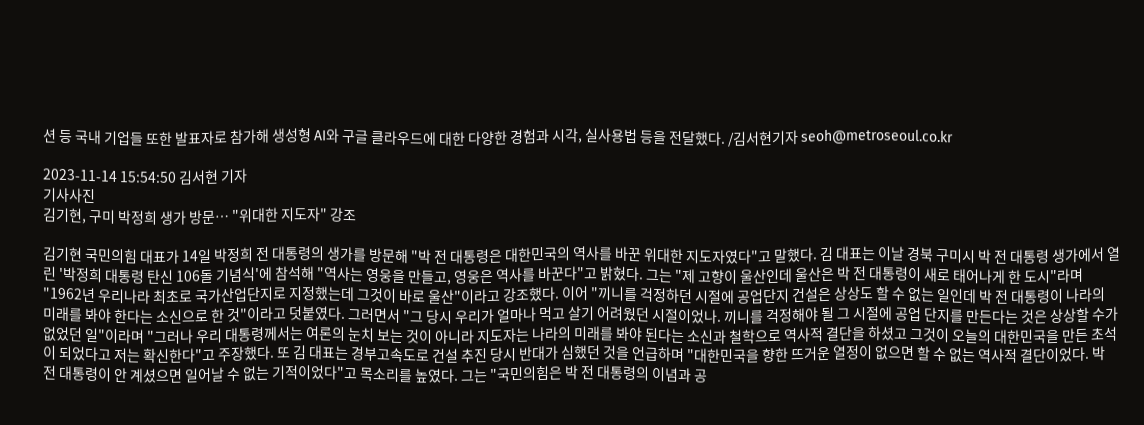션 등 국내 기업들 또한 발표자로 참가해 생성형 AI와 구글 클라우드에 대한 다양한 경험과 시각, 실사용법 등을 전달했다. /김서현기자 seoh@metroseoul.co.kr

2023-11-14 15:54:50 김서현 기자
기사사진
김기현, 구미 박정희 생가 방문… "위대한 지도자" 강조

김기현 국민의힘 대표가 14일 박정희 전 대통령의 생가를 방문해 "박 전 대통령은 대한민국의 역사를 바꾼 위대한 지도자였다"고 말했다. 김 대표는 이날 경북 구미시 박 전 대통령 생가에서 열린 '박정희 대통령 탄신 106돌 기념식'에 참석해 "역사는 영웅을 만들고, 영웅은 역사를 바꾼다"고 밝혔다. 그는 "제 고향이 울산인데 울산은 박 전 대통령이 새로 태어나게 한 도시"라며 "1962년 우리나라 최초로 국가산업단지로 지정했는데 그것이 바로 울산"이라고 강조했다. 이어 "끼니를 걱정하던 시절에 공업단지 건설은 상상도 할 수 없는 일인데 박 전 대통령이 나라의 미래를 봐야 한다는 소신으로 한 것"이라고 덧붙였다. 그러면서 "그 당시 우리가 얼마나 먹고 살기 어려웠던 시절이었나. 끼니를 걱정해야 될 그 시절에 공업 단지를 만든다는 것은 상상할 수가 없었던 일"이라며 "그러나 우리 대통령께서는 여론의 눈치 보는 것이 아니라 지도자는 나라의 미래를 봐야 된다는 소신과 철학으로 역사적 결단을 하셨고 그것이 오늘의 대한민국을 만든 초석이 되었다고 저는 확신한다"고 주장했다. 또 김 대표는 경부고속도로 건설 추진 당시 반대가 심했던 것을 언급하며 "대한민국을 향한 뜨거운 열정이 없으면 할 수 없는 역사적 결단이었다. 박 전 대통령이 안 계셨으면 일어날 수 없는 기적이었다"고 목소리를 높였다. 그는 "국민의힘은 박 전 대통령의 이념과 공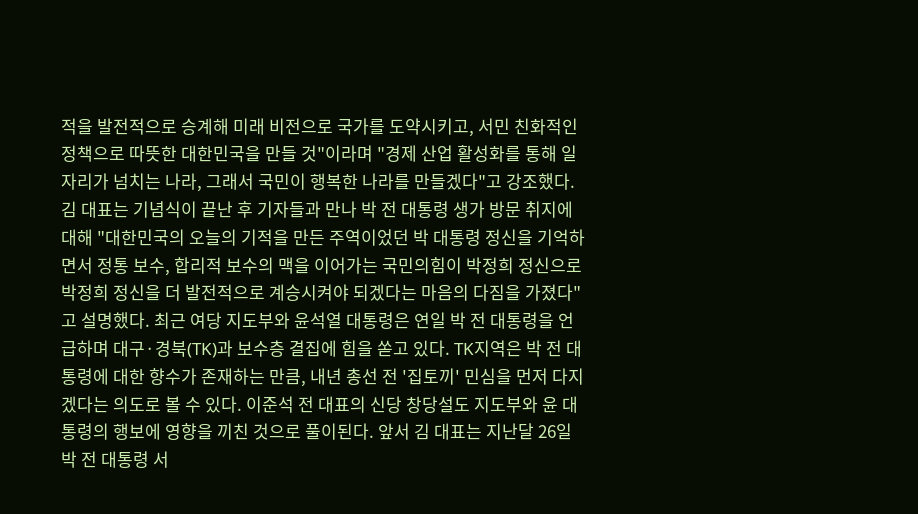적을 발전적으로 승계해 미래 비전으로 국가를 도약시키고, 서민 친화적인 정책으로 따뜻한 대한민국을 만들 것"이라며 "경제 산업 활성화를 통해 일자리가 넘치는 나라, 그래서 국민이 행복한 나라를 만들겠다"고 강조했다. 김 대표는 기념식이 끝난 후 기자들과 만나 박 전 대통령 생가 방문 취지에 대해 "대한민국의 오늘의 기적을 만든 주역이었던 박 대통령 정신을 기억하면서 정통 보수, 합리적 보수의 맥을 이어가는 국민의힘이 박정희 정신으로 박정희 정신을 더 발전적으로 계승시켜야 되겠다는 마음의 다짐을 가졌다"고 설명했다. 최근 여당 지도부와 윤석열 대통령은 연일 박 전 대통령을 언급하며 대구·경북(TK)과 보수층 결집에 힘을 쏟고 있다. TK지역은 박 전 대통령에 대한 향수가 존재하는 만큼, 내년 총선 전 '집토끼' 민심을 먼저 다지겠다는 의도로 볼 수 있다. 이준석 전 대표의 신당 창당설도 지도부와 윤 대통령의 행보에 영향을 끼친 것으로 풀이된다. 앞서 김 대표는 지난달 26일 박 전 대통령 서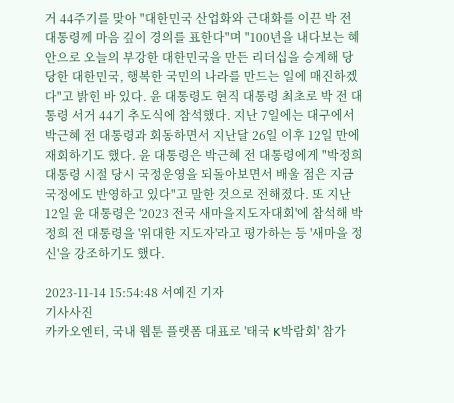거 44주기를 맞아 "대한민국 산업화와 근대화를 이끈 박 전 대통령께 마음 깊이 경의를 표한다"며 "100년을 내다보는 혜안으로 오늘의 부강한 대한민국을 만든 리더십을 승계해 당당한 대한민국, 행복한 국민의 나라를 만드는 일에 매진하겠다"고 밝힌 바 있다. 윤 대통령도 현직 대통령 최초로 박 전 대통령 서거 44기 추도식에 참석했다. 지난 7일에는 대구에서 박근혜 전 대통령과 회동하면서 지난달 26일 이후 12일 만에 재회하기도 했다. 윤 대통령은 박근혜 전 대통령에게 "박정희 대통령 시절 당시 국정운영을 되돌아보면서 배울 점은 지금 국정에도 반영하고 있다"고 말한 것으로 전해졌다. 또 지난 12일 윤 대통령은 '2023 전국 새마을지도자대회'에 참석해 박정희 전 대통령을 '위대한 지도자'라고 평가하는 등 '새마을 정신'을 강조하기도 했다.

2023-11-14 15:54:48 서예진 기자
기사사진
카카오엔터, 국내 웹툰 플랫폼 대표로 '태국 K박람회' 참가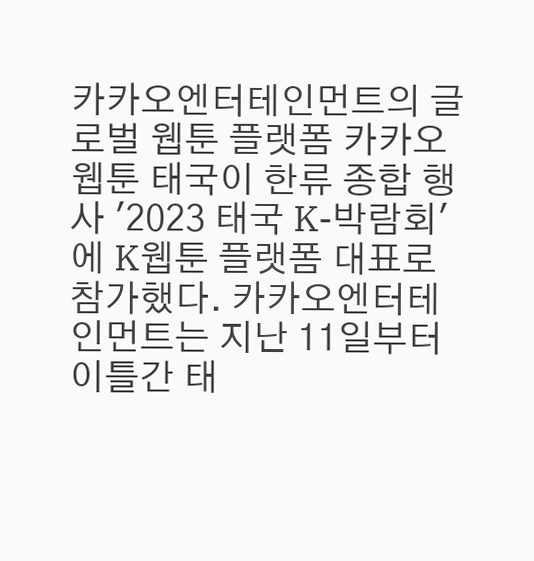카카오엔터테인먼트의 글로벌 웹툰 플랫폼 카카오웹툰 태국이 한류 종합 행사 '2023 태국 K-박람회'에 K웹툰 플랫폼 대표로 참가했다. 카카오엔터테인먼트는 지난 11일부터 이틀간 태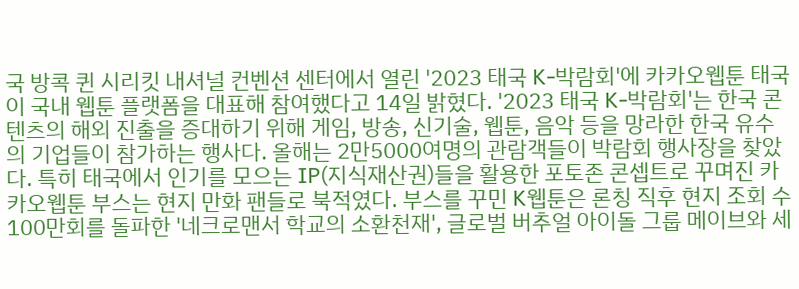국 방콕 퀸 시리킷 내셔널 컨벤션 센터에서 열린 '2023 태국 K-박람회'에 카카오웹툰 태국이 국내 웹툰 플랫폼을 대표해 참여했다고 14일 밝혔다. '2023 태국 K-박람회'는 한국 콘텐츠의 해외 진출을 증대하기 위해 게임, 방송, 신기술, 웹툰, 음악 등을 망라한 한국 유수의 기업들이 참가하는 행사다. 올해는 2만5000여명의 관람객들이 박람회 행사장을 찾았다. 특히 태국에서 인기를 모으는 IP(지식재산권)들을 활용한 포토존 콘셉트로 꾸며진 카카오웹툰 부스는 현지 만화 팬들로 북적였다. 부스를 꾸민 K웹툰은 론칭 직후 현지 조회 수 100만회를 돌파한 '네크로맨서 학교의 소환천재', 글로벌 버추얼 아이돌 그룹 메이브와 세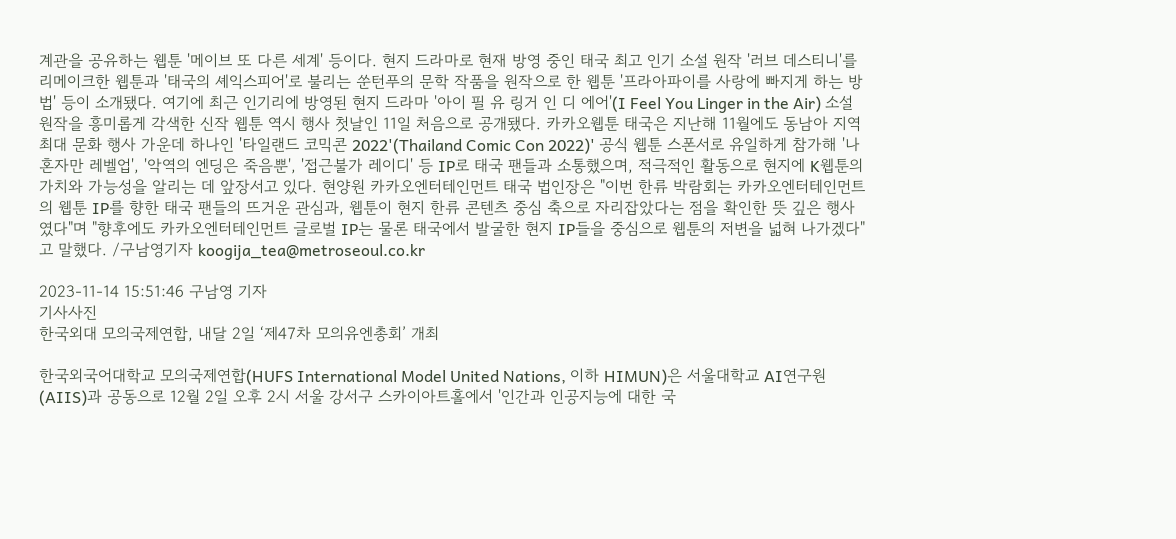계관을 공유하는 웹툰 '메이브 또 다른 세계' 등이다. 현지 드라마로 현재 방영 중인 태국 최고 인기 소설 원작 '러브 데스티니'를 리메이크한 웹툰과 '태국의 셰익스피어'로 불리는 쑨턴푸의 문학 작품을 원작으로 한 웹툰 '프라아파이를 사랑에 빠지게 하는 방법' 등이 소개됐다. 여기에 최근 인기리에 방영된 현지 드라마 '아이 필 유 링거 인 디 에어'(I Feel You Linger in the Air) 소설 원작을 흥미롭게 각색한 신작 웹툰 역시 행사 첫날인 11일 처음으로 공개됐다. 카카오웹툰 태국은 지난해 11월에도 동남아 지역 최대 문화 행사 가운데 하나인 '타일랜드 코믹콘 2022'(Thailand Comic Con 2022)' 공식 웹툰 스폰서로 유일하게 참가해 '나 혼자만 레벨업', '악역의 엔딩은 죽음뿐', '접근불가 레이디' 등 IP로 태국 팬들과 소통했으며, 적극적인 활동으로 현지에 K웹툰의 가치와 가능성을 알리는 데 앞장서고 있다. 현양원 카카오엔터테인먼트 태국 법인장은 "이번 한류 박람회는 카카오엔터테인먼트의 웹툰 IP를 향한 태국 팬들의 뜨거운 관심과, 웹툰이 현지 한류 콘텐츠 중심 축으로 자리잡았다는 점을 확인한 뜻 깊은 행사였다"며 "향후에도 카카오엔터테인먼트 글로벌 IP는 물론 태국에서 발굴한 현지 IP들을 중심으로 웹툰의 저변을 넓혀 나가겠다"고 말했다. /구남영기자 koogija_tea@metroseoul.co.kr

2023-11-14 15:51:46 구남영 기자
기사사진
한국외대 모의국제연합, 내달 2일 ‘제47차 모의유엔총회’ 개최

한국외국어대학교 모의국제연합(HUFS International Model United Nations, 이하 HIMUN)은 서울대학교 AI연구원(AIIS)과 공동으로 12월 2일 오후 2시 서울 강서구 스카이아트홀에서 '인간과 인공지능에 대한 국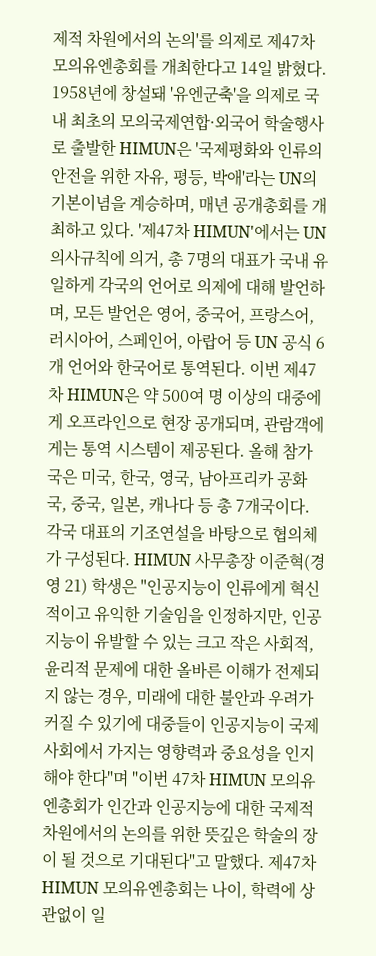제적 차원에서의 논의'를 의제로 제47차 모의유엔총회를 개최한다고 14일 밝혔다. 1958년에 창설돼 '유엔군축'을 의제로 국내 최초의 모의국제연합·외국어 학술행사로 출발한 HIMUN은 '국제평화와 인류의 안전을 위한 자유, 평등, 박애'라는 UN의 기본이념을 계승하며, 매년 공개총회를 개최하고 있다. '제47차 HIMUN'에서는 UN 의사규칙에 의거, 총 7명의 대표가 국내 유일하게 각국의 언어로 의제에 대해 발언하며, 모든 발언은 영어, 중국어, 프랑스어, 러시아어, 스페인어, 아랍어 등 UN 공식 6개 언어와 한국어로 통역된다. 이번 제47차 HIMUN은 약 500여 명 이상의 대중에게 오프라인으로 현장 공개되며, 관람객에게는 통역 시스템이 제공된다. 올해 참가국은 미국, 한국, 영국, 남아프리카 공화국, 중국, 일본, 캐나다 등 총 7개국이다. 각국 대표의 기조연설을 바탕으로 협의체가 구성된다. HIMUN 사무총장 이준혁(경영 21) 학생은 "인공지능이 인류에게 혁신적이고 유익한 기술임을 인정하지만, 인공지능이 유발할 수 있는 크고 작은 사회적, 윤리적 문제에 대한 올바른 이해가 전제되지 않는 경우, 미래에 대한 불안과 우려가 커질 수 있기에 대중들이 인공지능이 국제사회에서 가지는 영향력과 중요성을 인지해야 한다"며 "이번 47차 HIMUN 모의유엔총회가 인간과 인공지능에 대한 국제적 차원에서의 논의를 위한 뜻깊은 학술의 장이 될 것으로 기대된다"고 말했다. 제47차 HIMUN 모의유엔총회는 나이, 학력에 상관없이 일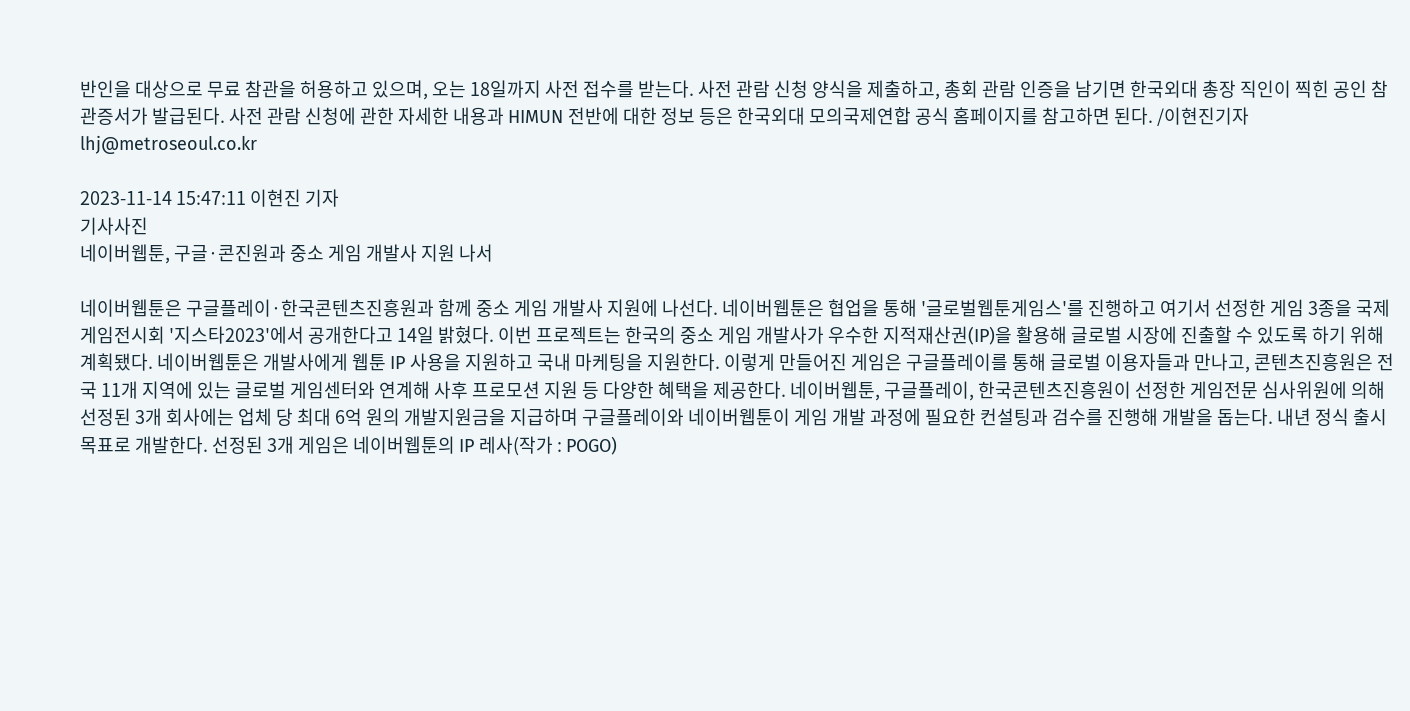반인을 대상으로 무료 참관을 허용하고 있으며, 오는 18일까지 사전 접수를 받는다. 사전 관람 신청 양식을 제출하고, 총회 관람 인증을 남기면 한국외대 총장 직인이 찍힌 공인 참관증서가 발급된다. 사전 관람 신청에 관한 자세한 내용과 HIMUN 전반에 대한 정보 등은 한국외대 모의국제연합 공식 홈페이지를 참고하면 된다. /이현진기자 lhj@metroseoul.co.kr

2023-11-14 15:47:11 이현진 기자
기사사진
네이버웹툰, 구글·콘진원과 중소 게임 개발사 지원 나서

네이버웹툰은 구글플레이·한국콘텐츠진흥원과 함께 중소 게임 개발사 지원에 나선다. 네이버웹툰은 협업을 통해 '글로벌웹툰게임스'를 진행하고 여기서 선정한 게임 3종을 국제게임전시회 '지스타2023'에서 공개한다고 14일 밝혔다. 이번 프로젝트는 한국의 중소 게임 개발사가 우수한 지적재산권(IP)을 활용해 글로벌 시장에 진출할 수 있도록 하기 위해 계획됐다. 네이버웹툰은 개발사에게 웹툰 IP 사용을 지원하고 국내 마케팅을 지원한다. 이렇게 만들어진 게임은 구글플레이를 통해 글로벌 이용자들과 만나고, 콘텐츠진흥원은 전국 11개 지역에 있는 글로벌 게임센터와 연계해 사후 프로모션 지원 등 다양한 혜택을 제공한다. 네이버웹툰, 구글플레이, 한국콘텐츠진흥원이 선정한 게임전문 심사위원에 의해 선정된 3개 회사에는 업체 당 최대 6억 원의 개발지원금을 지급하며 구글플레이와 네이버웹툰이 게임 개발 과정에 필요한 컨설팅과 검수를 진행해 개발을 돕는다. 내년 정식 출시 목표로 개발한다. 선정된 3개 게임은 네이버웹툰의 IP 레사(작가 : POGO)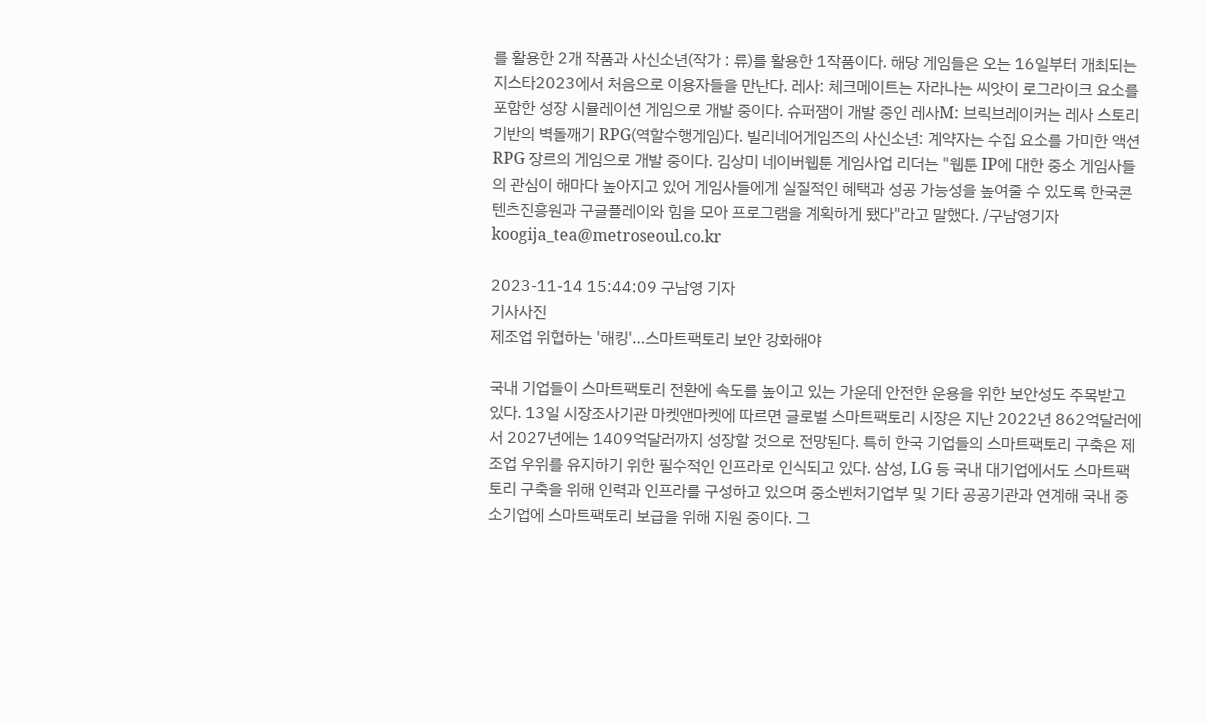를 활용한 2개 작품과 사신소년(작가 : 류)를 활용한 1작품이다. 해당 게임들은 오는 16일부터 개최되는 지스타2023에서 처음으로 이용자들을 만난다. 레사: 체크메이트는 자라나는 씨앗이 로그라이크 요소를 포함한 성장 시뮬레이션 게임으로 개발 중이다. 슈퍼잼이 개발 중인 레사M: 브릭브레이커는 레사 스토리 기반의 벽돌깨기 RPG(역할수행게임)다. 빌리네어게임즈의 사신소년: 계약자는 수집 요소를 가미한 액션 RPG 장르의 게임으로 개발 중이다. 김상미 네이버웹툰 게임사업 리더는 "웹툰 IP에 대한 중소 게임사들의 관심이 해마다 높아지고 있어 게임사들에게 실질적인 혜택과 성공 가능성을 높여줄 수 있도록 한국콘텐츠진흥원과 구글플레이와 힘을 모아 프로그램을 계획하게 됐다"라고 말했다. /구남영기자 koogija_tea@metroseoul.co.kr

2023-11-14 15:44:09 구남영 기자
기사사진
제조업 위협하는 '해킹'…스마트팩토리 보안 강화해야

국내 기업들이 스마트팩토리 전환에 속도를 높이고 있는 가운데 안전한 운용을 위한 보안성도 주목받고 있다. 13일 시장조사기관 마켓앤마켓에 따르면 글로벌 스마트팩토리 시장은 지난 2022년 862억달러에서 2027년에는 1409억달러까지 성장할 것으로 전망된다. 특히 한국 기업들의 스마트팩토리 구축은 제조업 우위를 유지하기 위한 필수적인 인프라로 인식되고 있다. 삼성, LG 등 국내 대기업에서도 스마트팩토리 구축을 위해 인력과 인프라를 구성하고 있으며 중소벤처기업부 및 기타 공공기관과 연계해 국내 중소기업에 스마트팩토리 보급을 위해 지원 중이다. 그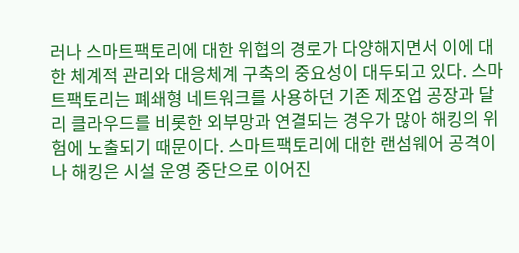러나 스마트팩토리에 대한 위협의 경로가 다양해지면서 이에 대한 체계적 관리와 대응체계 구축의 중요성이 대두되고 있다. 스마트팩토리는 폐쇄형 네트워크를 사용하던 기존 제조업 공장과 달리 클라우드를 비롯한 외부망과 연결되는 경우가 많아 해킹의 위험에 노출되기 때문이다. 스마트팩토리에 대한 랜섬웨어 공격이나 해킹은 시설 운영 중단으로 이어진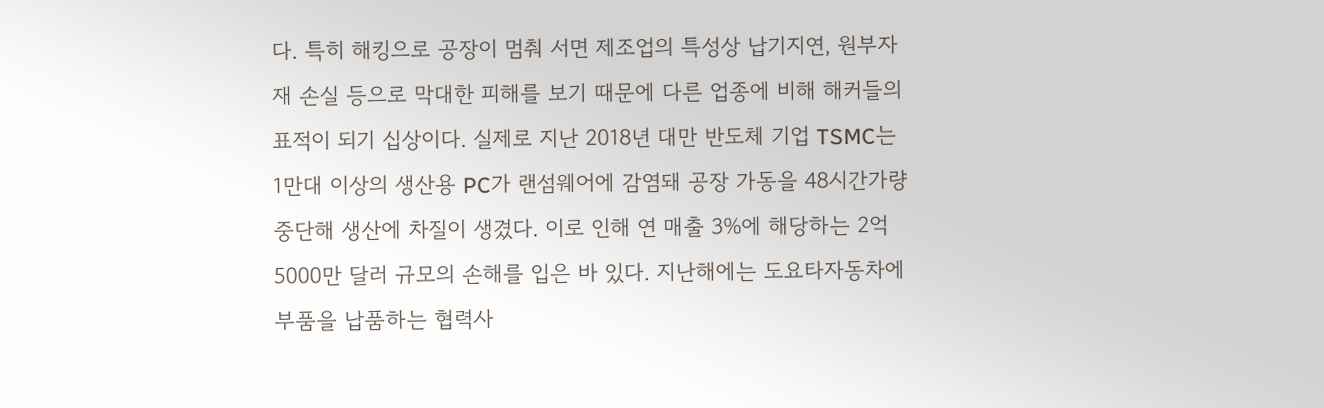다. 특히 해킹으로 공장이 멈춰 서면 제조업의 특성상 납기지연, 원부자재 손실 등으로 막대한 피해를 보기 때문에 다른 업종에 비해 해커들의 표적이 되기 십상이다. 실제로 지난 2018년 대만 반도체 기업 TSMC는 1만대 이상의 생산용 PC가 랜섬웨어에 감염돼 공장 가동을 48시간가량 중단해 생산에 차질이 생겼다. 이로 인해 연 매출 3%에 해당하는 2억5000만 달러 규모의 손해를 입은 바 있다. 지난해에는 도요타자동차에 부품을 납품하는 협력사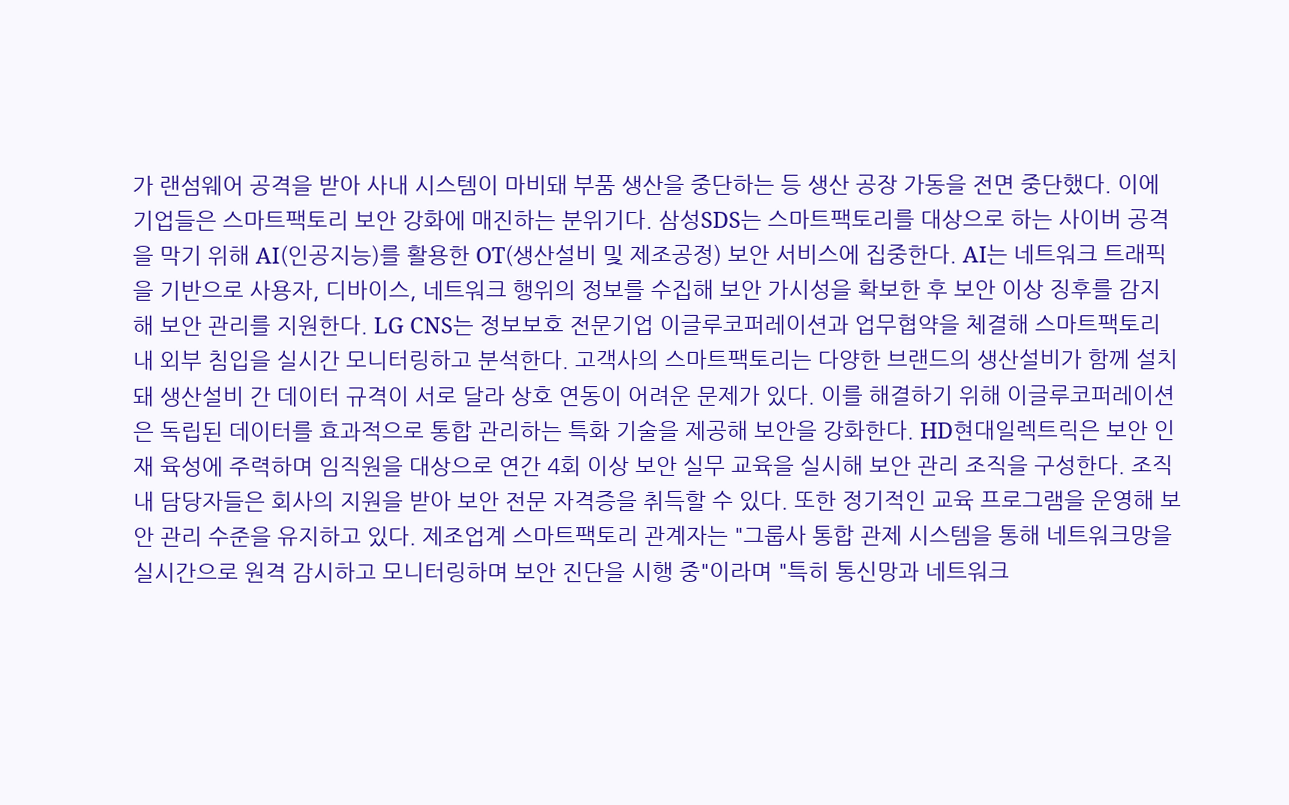가 랜섬웨어 공격을 받아 사내 시스템이 마비돼 부품 생산을 중단하는 등 생산 공장 가동을 전면 중단했다. 이에 기업들은 스마트팩토리 보안 강화에 매진하는 분위기다. 삼성SDS는 스마트팩토리를 대상으로 하는 사이버 공격을 막기 위해 AI(인공지능)를 활용한 OT(생산설비 및 제조공정) 보안 서비스에 집중한다. AI는 네트워크 트래픽을 기반으로 사용자, 디바이스, 네트워크 행위의 정보를 수집해 보안 가시성을 확보한 후 보안 이상 징후를 감지해 보안 관리를 지원한다. LG CNS는 정보보호 전문기업 이글루코퍼레이션과 업무협약을 체결해 스마트팩토리 내 외부 침입을 실시간 모니터링하고 분석한다. 고객사의 스마트팩토리는 다양한 브랜드의 생산설비가 함께 설치돼 생산설비 간 데이터 규격이 서로 달라 상호 연동이 어려운 문제가 있다. 이를 해결하기 위해 이글루코퍼레이션은 독립된 데이터를 효과적으로 통합 관리하는 특화 기술을 제공해 보안을 강화한다. HD현대일렉트릭은 보안 인재 육성에 주력하며 임직원을 대상으로 연간 4회 이상 보안 실무 교육을 실시해 보안 관리 조직을 구성한다. 조직 내 담당자들은 회사의 지원을 받아 보안 전문 자격증을 취득할 수 있다. 또한 정기적인 교육 프로그램을 운영해 보안 관리 수준을 유지하고 있다. 제조업계 스마트팩토리 관계자는 "그룹사 통합 관제 시스템을 통해 네트워크망을 실시간으로 원격 감시하고 모니터링하며 보안 진단을 시행 중"이라며 "특히 통신망과 네트워크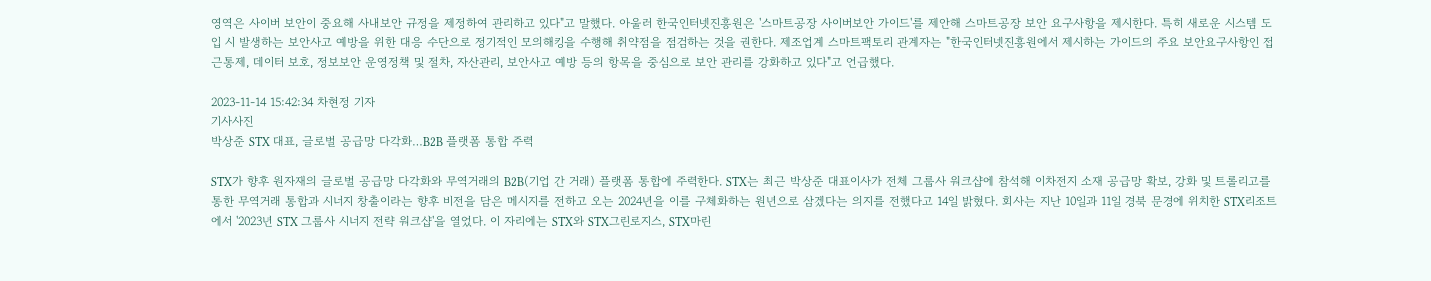영역은 사이버 보안이 중요해 사내보안 규정을 제정하여 관리하고 있다"고 말했다. 아울러 한국인터넷진흥원은 '스마트공장 사이버보안 가이드'를 제안해 스마트공장 보안 요구사항을 제시한다. 특히 새로운 시스템 도입 시 발생하는 보안사고 예방을 위한 대응 수단으로 정기적인 모의해킹을 수행해 취약점을 점검하는 것을 권한다. 제조업계 스마트팩토리 관계자는 "한국인터넷진흥원에서 제시하는 가이드의 주요 보안요구사항인 접근통제, 데이터 보호, 정보보안 운영정책 및 절차, 자산관리, 보안사고 예방 등의 항목을 중심으로 보안 관리를 강화하고 있다"고 언급했다.

2023-11-14 15:42:34 차현정 기자
기사사진
박상준 STX 대표, 글로벌 공급망 다각화…B2B 플랫폼 통합 주력

STX가 향후 원자재의 글로벌 공급망 다각화와 무역거래의 B2B(기업 간 거래) 플랫폼 통합에 주력한다. STX는 최근 박상준 대표이사가 전체 그룹사 워크샵에 참석해 이차전지 소재 공급망 확보, 강화 및 트롤리고를 통한 무역거래 통합과 시너지 창출이라는 향후 비전을 담은 메시지를 전하고 오는 2024년을 이를 구체화하는 원년으로 삼겠다는 의지를 전했다고 14일 밝혔다. 회사는 지난 10일과 11일 경북 문경에 위치한 STX리조트에서 '2023년 STX 그룹사 시너지 전략 워크샵'을 열었다. 이 자리에는 STX와 STX그린로지스, STX마린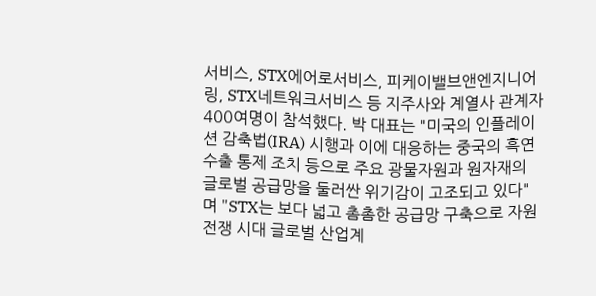서비스, STX에어로서비스, 피케이밸브앤엔지니어링, STX네트워크서비스 등 지주사와 계열사 관계자 400여명이 참석했다. 박 대표는 "미국의 인플레이션 감축법(IRA) 시행과 이에 대응하는 중국의 흑연 수출 통제 조치 등으로 주요 광물자원과 원자재의 글로벌 공급망을 둘러싼 위기감이 고조되고 있다"며 "STX는 보다 넓고 촘촘한 공급망 구축으로 자원 전쟁 시대 글로벌 산업계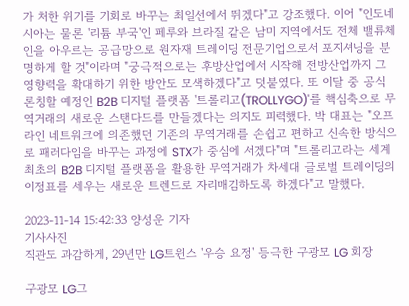가 처한 위기를 기회로 바꾸는 최일선에서 뛰겠다"고 강조했다. 이어 "인도네시아는 물론 '리튬 부국'인 페루와 브라질 같은 남미 지역에서도 전체 밸류체인을 아우르는 공급망으로 원자재 트레이딩 전문기업으로서 포지셔닝을 분명하게 할 것"이라며 "궁극적으로는 후방산업에서 시작해 전방산업까지 그 영향력을 확대하기 위한 방안도 모색하겠다"고 덧붙였다. 또 이달 중 공식 론칭할 예정인 B2B 디지털 플랫폼 '트롤리고(TROLLYGO)'를 핵심축으로 무역거래의 새로운 스탠다드를 만들겠다는 의지도 피력했다. 박 대표는 "오프라인 네트워크에 의존했던 기존의 무역거래를 손쉽고 편하고 신속한 방식으로 패러다임을 바꾸는 과정에 STX가 중심에 서겠다"며 "트롤리고라는 세계 최초의 B2B 디지털 플랫폼을 활용한 무역거래가 차세대 글로벌 트레이딩의 이정표를 세우는 새로운 트렌드로 자리매김하도록 하겠다"고 말했다.

2023-11-14 15:42:33 양성운 기자
기사사진
직관도 과감하게, 29년만 LG트윈스 '우승 요정' 등극한 구광모 LG 회장

구광모 LG그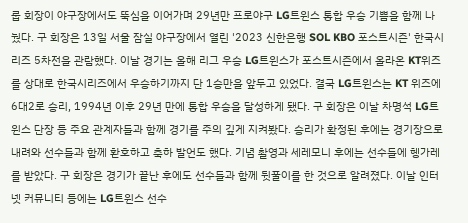룹 회장이 야구장에서도 뚝심을 이어가며 29년만 프로야구 LG트윈스 통합 우승 기쁨을 함께 나눴다. 구 회장은 13일 서울 잠실 야구장에서 열린 '2023 신한은행 SOL KBO 포스트시즌' 한국시리즈 5차전을 관람했다. 이날 경기는 올해 리그 우승 LG트윈스가 포스트시즌에서 올라온 KT위즈를 상대로 한국시리즈에서 우승하기까지 단 1승만을 앞두고 있었다. 결국 LG트윈스는 KT 위즈에 6대2로 승리, 1994년 이후 29년 만에 통합 우승을 달성하게 됐다. 구 회장은 이날 차명석 LG트윈스 단장 등 주요 관계자들과 함께 경기를 주의 깊게 지켜봤다. 승리가 확정된 후에는 경기장으로 내려와 선수들과 함께 환호하고 축하 발언도 했다. 기념 촬영과 세레모니 후에는 선수들에 헹가레를 받았다. 구 회장은 경기가 끝난 후에도 선수들과 함께 뒷풀이를 한 것으로 알려졌다. 이날 인터넷 커뮤니티 등에는 LG트윈스 선수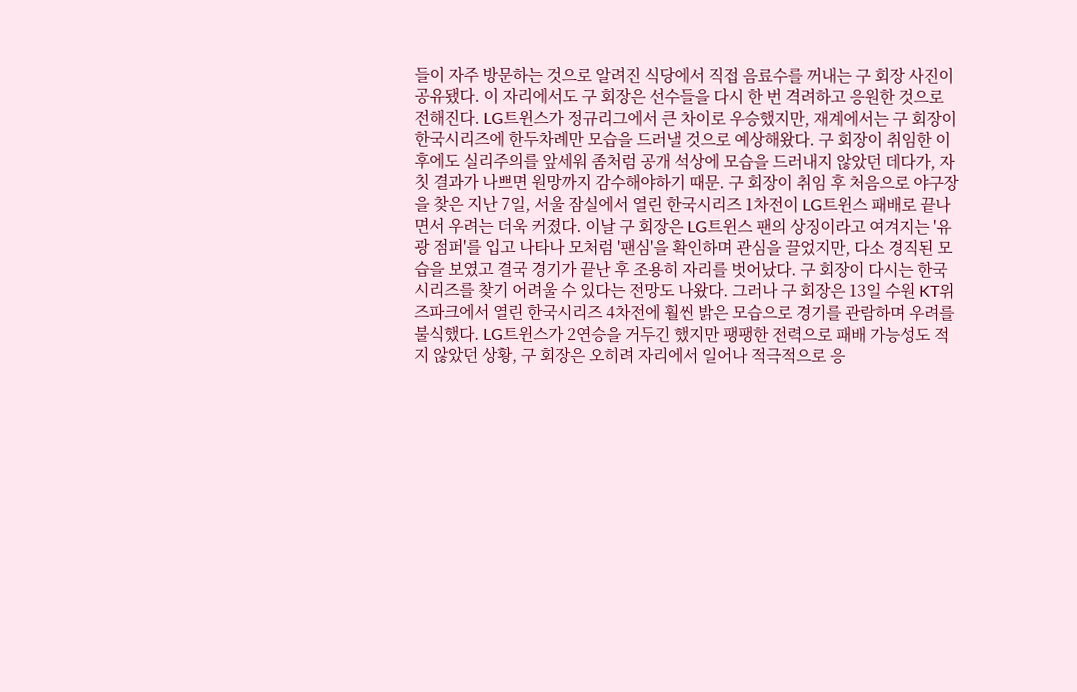들이 자주 방문하는 것으로 알려진 식당에서 직접 음료수를 꺼내는 구 회장 사진이 공유됐다. 이 자리에서도 구 회장은 선수들을 다시 한 번 격려하고 응원한 것으로 전해진다. LG트윈스가 정규리그에서 큰 차이로 우승했지만, 재계에서는 구 회장이 한국시리즈에 한두차례만 모습을 드러낼 것으로 예상해왔다. 구 회장이 취임한 이후에도 실리주의를 앞세워 좀처럼 공개 석상에 모습을 드러내지 않았던 데다가, 자칫 결과가 나쁘면 원망까지 감수해야하기 때문. 구 회장이 취임 후 처음으로 야구장을 찾은 지난 7일, 서울 잠실에서 열린 한국시리즈 1차전이 LG트윈스 패배로 끝나면서 우려는 더욱 커졌다. 이날 구 회장은 LG트윈스 팬의 상징이라고 여겨지는 '유광 점퍼'를 입고 나타나 모처럼 '팬심'을 확인하며 관심을 끌었지만, 다소 경직된 모습을 보였고 결국 경기가 끝난 후 조용히 자리를 벗어났다. 구 회장이 다시는 한국시리즈를 찾기 어려울 수 있다는 전망도 나왔다. 그러나 구 회장은 13일 수원 KT위즈파크에서 열린 한국시리즈 4차전에 훨씬 밝은 모습으로 경기를 관람하며 우려를 불식했다. LG트윈스가 2연승을 거두긴 했지만 팽팽한 전력으로 패배 가능성도 적지 않았던 상황, 구 회장은 오히려 자리에서 일어나 적극적으로 응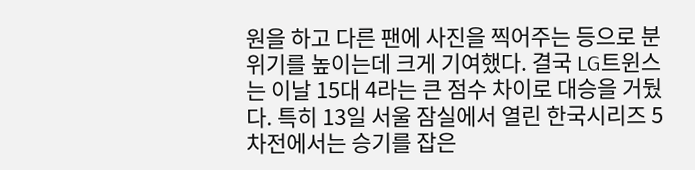원을 하고 다른 팬에 사진을 찍어주는 등으로 분위기를 높이는데 크게 기여했다. 결국 LG트윈스는 이날 15대 4라는 큰 점수 차이로 대승을 거뒀다. 특히 13일 서울 잠실에서 열린 한국시리즈 5차전에서는 승기를 잡은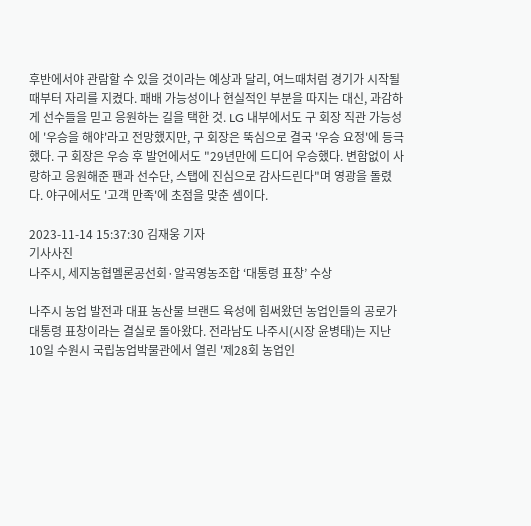후반에서야 관람할 수 있을 것이라는 예상과 달리, 여느때처럼 경기가 시작될 때부터 자리를 지켰다. 패배 가능성이나 현실적인 부분을 따지는 대신, 과감하게 선수들을 믿고 응원하는 길을 택한 것. LG 내부에서도 구 회장 직관 가능성에 '우승을 해야'라고 전망했지만, 구 회장은 뚝심으로 결국 '우승 요정'에 등극했다. 구 회장은 우승 후 발언에서도 "29년만에 드디어 우승했다. 변함없이 사랑하고 응원해준 팬과 선수단, 스탭에 진심으로 감사드린다"며 영광을 돌렸다. 야구에서도 '고객 만족'에 초점을 맞춘 셈이다.

2023-11-14 15:37:30 김재웅 기자
기사사진
나주시, 세지농협멜론공선회·알곡영농조합 ‘대통령 표창’ 수상

나주시 농업 발전과 대표 농산물 브랜드 육성에 힘써왔던 농업인들의 공로가 대통령 표창이라는 결실로 돌아왔다. 전라남도 나주시(시장 윤병태)는 지난 10일 수원시 국립농업박물관에서 열린 '제28회 농업인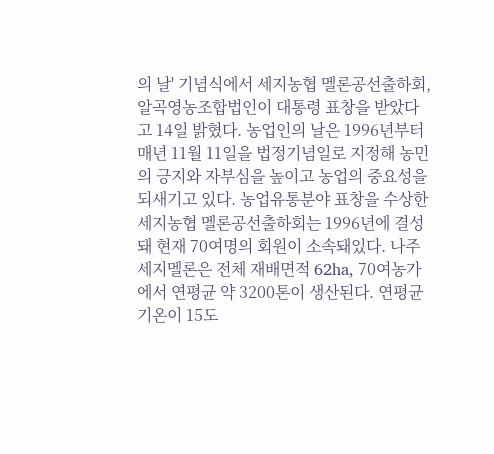의 날' 기념식에서 세지농협 멜론공선출하회, 알곡영농조합법인이 대통령 표창을 받았다고 14일 밝혔다. 농업인의 날은 1996년부터 매년 11월 11일을 법정기념일로 지정해 농민의 긍지와 자부심을 높이고 농업의 중요성을 되새기고 있다. 농업유통분야 표창을 수상한 세지농협 멜론공선출하회는 1996년에 결성돼 현재 70여명의 회원이 소속돼있다. 나주 세지멜론은 전체 재배면적 62ha, 70여농가에서 연평균 약 3200톤이 생산된다. 연평균 기온이 15도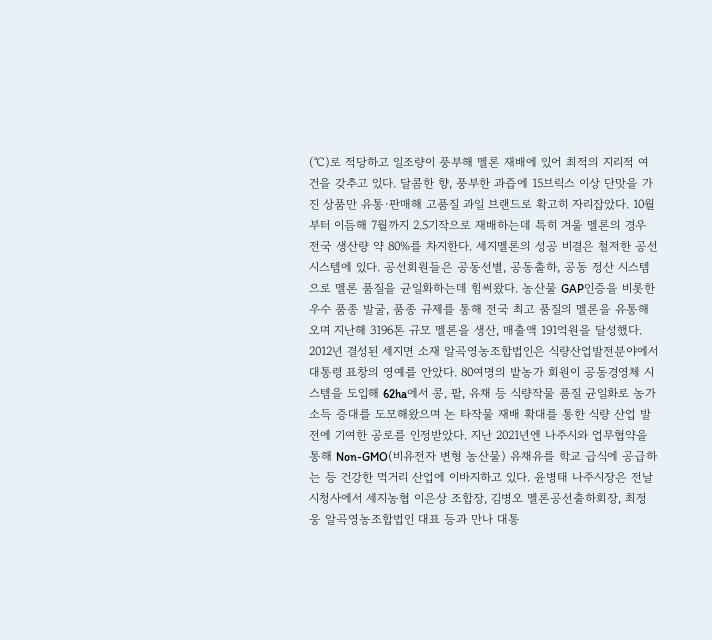(℃)로 적당하고 일조량이 풍부해 멜론 재배에 있어 최적의 지리적 여건을 갖추고 있다. 달콤한 향, 풍부한 과즙에 15브릭스 이상 단맛을 가진 상품만 유통·판매해 고품질 과일 브랜드로 확고히 자리잡았다. 10월부터 이듬해 7월까지 2.5기작으로 재배하는데 특히 겨울 멜론의 경우 전국 생산량 약 80%를 차지한다. 세지멜론의 성공 비결은 철저한 공선시스템에 있다. 공선회원들은 공동선별, 공동출하, 공동 정산 시스템으로 멜론 품질을 균일화하는데 힘써왔다. 농산물 GAP인증을 비롯한 우수 품종 발굴, 품종 규제를 통해 전국 최고 품질의 멜론을 유통해오며 지난해 3196톤 규모 멜론을 생산, 매출액 191억원을 달성했다. 2012년 결성된 세지면 소재 알곡영농조합법인은 식량산업발전분야에서 대통령 표창의 영예를 안았다. 80여명의 밭농가 회원이 공동경영체 시스템을 도입해 62ha에서 콩, 팥, 유채 등 식량작물 품질 균일화로 농가소득 증대를 도모해왔으며 논 타작물 재배 확대를 통한 식량 산업 발전에 기여한 공로를 인정받았다. 지난 2021년엔 나주시와 업무협약을 통해 Non-GMO(비유전자 변형 농산물) 유채유를 학교 급식에 공급하는 등 건강한 먹거리 산업에 이바지하고 있다. 윤병태 나주시장은 전날 시청사에서 세지농협 이은상 조합장, 김병오 멜론공선출하회장, 최정웅 알곡영농조합법인 대표 등과 만나 대통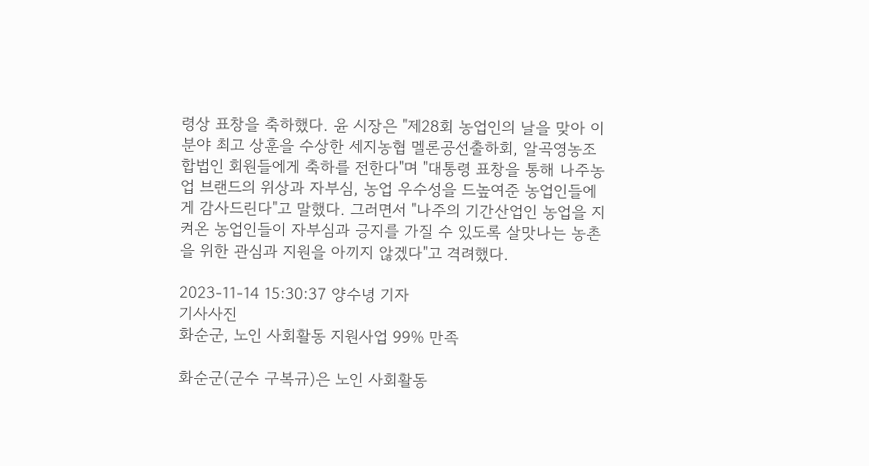령상 표창을 축하했다. 윤 시장은 "제28회 농업인의 날을 맞아 이 분야 최고 상훈을 수상한 세지농협 멜론공선출하회, 알곡영농조합법인 회원들에게 축하를 전한다"며 "대통령 표창을 통해 나주농업 브랜드의 위상과 자부심, 농업 우수성을 드높여준 농업인들에게 감사드린다"고 말했다. 그러면서 "나주의 기간산업인 농업을 지켜온 농업인들이 자부심과 긍지를 가질 수 있도록 살맛나는 농촌을 위한 관심과 지원을 아끼지 않겠다"고 격려했다.

2023-11-14 15:30:37 양수녕 기자
기사사진
화순군, 노인 사회활동 지원사업 99% 만족

화순군(군수 구복규)은 노인 사회활동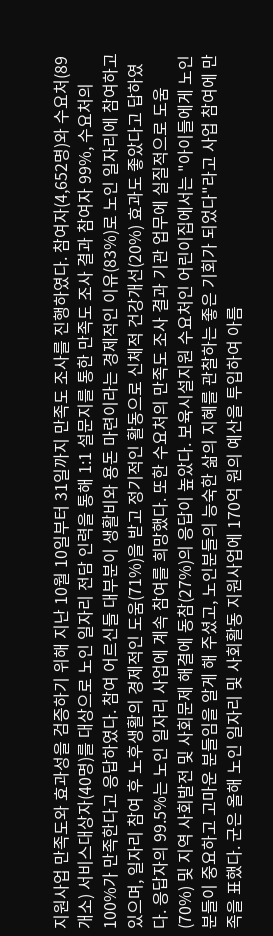지원사업 만족도와 효과성을 검증하기 위해 지난 10월 10일부터 31일까지 만족도 조사를 진행하였다. 참여자(4,652명)와 수요처(89개소) 서비스대상자(40명)를 대상으로 노인 일자리 전담 인력을 통해 1:1 설문지를 통한 만족도 조사 결과 참여자 99%, 수요처의 100%가 만족한다고 응답하였다. 참여 어르신들 대부분이 생활비와 용돈 마련이라는 경제적인 이유(83%)로 노인 일자리에 참여하고 있으며, 일자리 참여 후 노후생활의 경제적인 도움(71%)을 받고 정기적인 활동으로 신체적 건강개선(20%) 효과도 좋았다고 답하였다. 응답자의 99.5%는 노인 일자리 사업에 계속 참여를 희망했다. 또한 수요처의 만족도 조사 결과 기관 업무에 실질적으로 도움(70%) 및 지역 사회발전 및 사회문제 해결에 동참(27%)의 응답이 높았다. 보육시설지원 수요처인 어린이집에서는 "아이들에게 노인분들이 중요하고 고마운 분들임을 알게 해 주셨고, 노인분들의 능숙한 삶의 지혜를 관찰하는 좋은 기회가 되었다"라고 사업 참여에 만족을 표했다. 군은 올해 노인 일자리 및 사회활동 지원사업에 170억 원의 예산을 투입하여 아름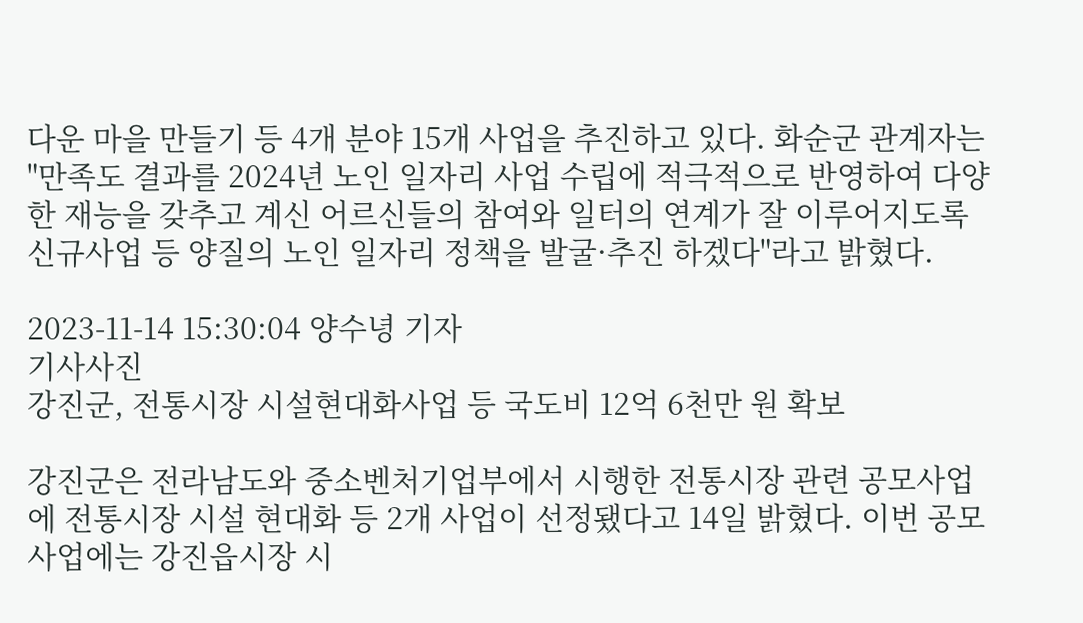다운 마을 만들기 등 4개 분야 15개 사업을 추진하고 있다. 화순군 관계자는 "만족도 결과를 2024년 노인 일자리 사업 수립에 적극적으로 반영하여 다양한 재능을 갖추고 계신 어르신들의 참여와 일터의 연계가 잘 이루어지도록 신규사업 등 양질의 노인 일자리 정책을 발굴·추진 하겠다"라고 밝혔다.

2023-11-14 15:30:04 양수녕 기자
기사사진
강진군, 전통시장 시설현대화사업 등 국도비 12억 6천만 원 확보

강진군은 전라남도와 중소벤처기업부에서 시행한 전통시장 관련 공모사업에 전통시장 시설 현대화 등 2개 사업이 선정됐다고 14일 밝혔다. 이번 공모사업에는 강진읍시장 시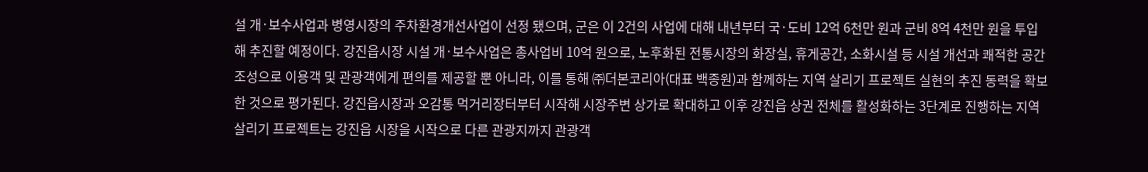설 개·보수사업과 병영시장의 주차환경개선사업이 선정 됐으며, 군은 이 2건의 사업에 대해 내년부터 국·도비 12억 6천만 원과 군비 8억 4천만 원을 투입해 추진할 예정이다. 강진읍시장 시설 개·보수사업은 총사업비 10억 원으로, 노후화된 전통시장의 화장실, 휴게공간, 소화시설 등 시설 개선과 쾌적한 공간조성으로 이용객 및 관광객에게 편의를 제공할 뿐 아니라, 이를 통해 ㈜더본코리아(대표 백종원)과 함께하는 지역 살리기 프로젝트 실현의 추진 동력을 확보한 것으로 평가된다. 강진읍시장과 오감통 먹거리장터부터 시작해 시장주변 상가로 확대하고 이후 강진읍 상권 전체를 활성화하는 3단계로 진행하는 지역살리기 프로젝트는 강진읍 시장을 시작으로 다른 관광지까지 관광객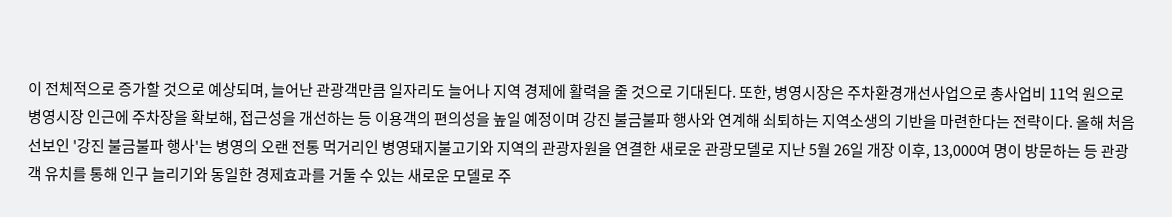이 전체적으로 증가할 것으로 예상되며, 늘어난 관광객만큼 일자리도 늘어나 지역 경제에 활력을 줄 것으로 기대된다. 또한, 병영시장은 주차환경개선사업으로 총사업비 11억 원으로 병영시장 인근에 주차장을 확보해, 접근성을 개선하는 등 이용객의 편의성을 높일 예정이며 강진 불금불파 행사와 연계해 쇠퇴하는 지역소생의 기반을 마련한다는 전략이다. 올해 처음 선보인 '강진 불금불파 행사'는 병영의 오랜 전통 먹거리인 병영돼지불고기와 지역의 관광자원을 연결한 새로운 관광모델로 지난 5월 26일 개장 이후, 13,000여 명이 방문하는 등 관광객 유치를 통해 인구 늘리기와 동일한 경제효과를 거둘 수 있는 새로운 모델로 주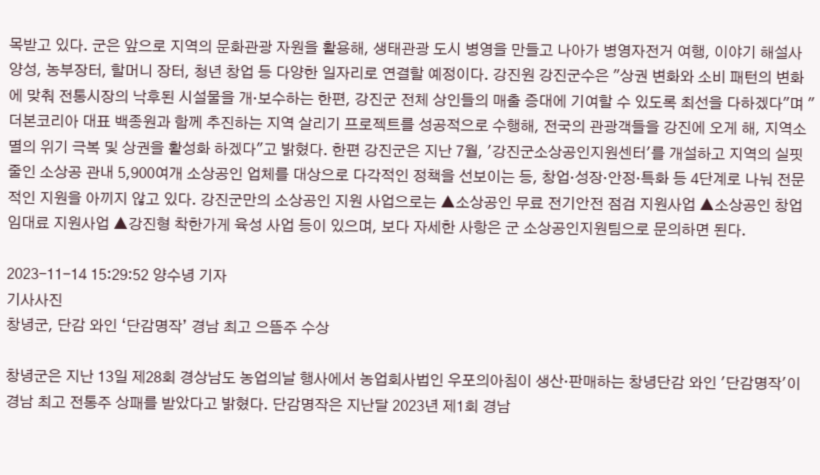목받고 있다. 군은 앞으로 지역의 문화관광 자원을 활용해, 생태관광 도시 병영을 만들고 나아가 병영자전거 여행, 이야기 해설사 양성, 농부장터, 할머니 장터, 청년 창업 등 다양한 일자리로 연결할 예정이다. 강진원 강진군수은 "상권 변화와 소비 패턴의 변화에 맞춰 전통시장의 낙후된 시설물을 개·보수하는 한편, 강진군 전체 상인들의 매출 증대에 기여할 수 있도록 최선을 다하겠다"며 "더본코리아 대표 백종원과 함께 추진하는 지역 살리기 프로젝트를 성공적으로 수행해, 전국의 관광객들을 강진에 오게 해, 지역소멸의 위기 극복 및 상권을 활성화 하겠다"고 밝혔다. 한편 강진군은 지난 7월, '강진군소상공인지원센터'를 개설하고 지역의 실핏줄인 소상공 관내 5,900여개 소상공인 업체를 대상으로 다각적인 정책을 선보이는 등, 창업·성장·안정·특화 등 4단계로 나눠 전문적인 지원을 아끼지 않고 있다. 강진군만의 소상공인 지원 사업으로는 ▲소상공인 무료 전기안전 점검 지원사업 ▲소상공인 창업 임대료 지원사업 ▲강진형 착한가게 육성 사업 등이 있으며, 보다 자세한 사항은 군 소상공인지원팀으로 문의하면 된다.

2023-11-14 15:29:52 양수녕 기자
기사사진
창녕군, 단감 와인 ‘단감명작’ 경남 최고 으뜸주 수상

창녕군은 지난 13일 제28회 경상남도 농업의날 행사에서 농업회사법인 우포의아침이 생산·판매하는 창녕단감 와인 '단감명작'이 경남 최고 전통주 상패를 받았다고 밝혔다. 단감명작은 지난달 2023년 제1회 경남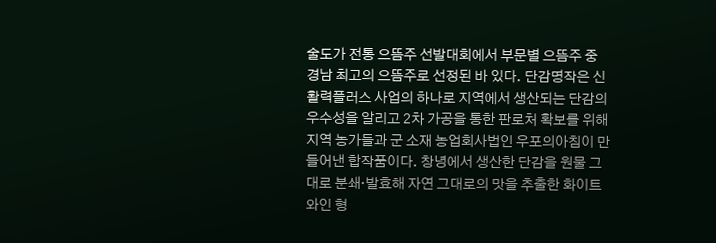술도가 전통 으뜸주 선발대회에서 부문별 으뜸주 중 경남 최고의 으뜸주로 선정된 바 있다. 단감명작은 신활력플러스 사업의 하나로 지역에서 생산되는 단감의 우수성을 알리고 2차 가공을 통한 판로처 확보를 위해 지역 농가들과 군 소재 농업회사법인 우포의아침이 만들어낸 합작품이다. 창녕에서 생산한 단감을 원물 그대로 분쇄·발효해 자연 그대로의 맛을 추출한 화이트 와인 형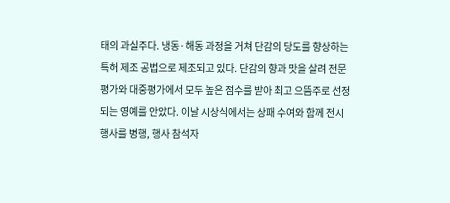태의 과실주다. 냉동·해동 과정을 거쳐 단감의 당도를 향상하는 특허 제조 공법으로 제조되고 있다. 단감의 향과 맛을 살려 전문 평가와 대중평가에서 모두 높은 점수를 받아 최고 으뜸주로 선정되는 영예를 안았다. 이날 시상식에서는 상패 수여와 함께 전시 행사를 병행, 행사 참석자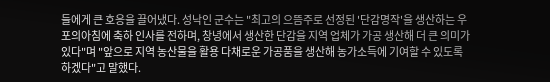들에게 큰 호응을 끌어냈다. 성낙인 군수는 "최고의 으뜸주로 선정된 '단감명작'을 생산하는 우포의아침에 축하 인사를 전하며, 창녕에서 생산한 단감을 지역 업체가 가공 생산해 더 큰 의미가 있다"며 "앞으로 지역 농산물을 활용 다채로운 가공품을 생산해 농가소득에 기여할 수 있도록 하겠다"고 말했다.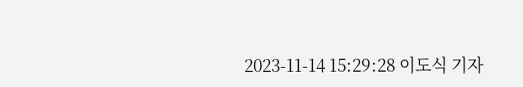2023-11-14 15:29:28 이도식 기자